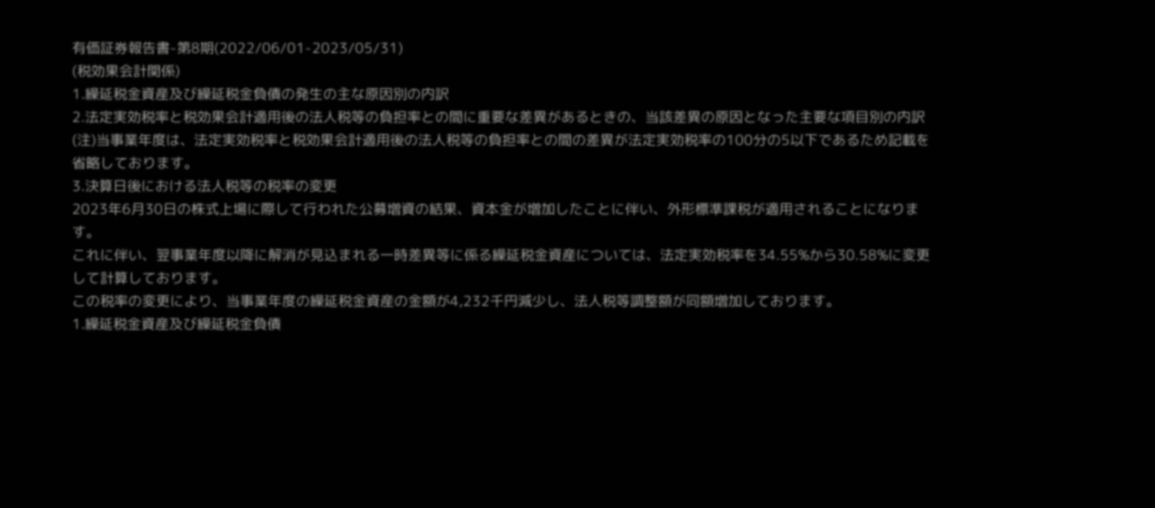有価証券報告書-第8期(2022/06/01-2023/05/31)
(税効果会計関係)
1.繰延税金資産及び繰延税金負債の発生の主な原因別の内訳
2.法定実効税率と税効果会計適用後の法人税等の負担率との間に重要な差異があるときの、当該差異の原因となった主要な項目別の内訳
(注)当事業年度は、法定実効税率と税効果会計適用後の法人税等の負担率との間の差異が法定実効税率の100分の5以下であるため記載を省略しております。
3.決算日後における法人税等の税率の変更
2023年6月30日の株式上場に際して行われた公募増資の結果、資本金が増加したことに伴い、外形標準課税が適用されることになります。
これに伴い、翌事業年度以降に解消が見込まれる一時差異等に係る繰延税金資産については、法定実効税率を34.55%から30.58%に変更して計算しております。
この税率の変更により、当事業年度の繰延税金資産の金額が4,232千円減少し、法人税等調整額が同額増加しております。
1.繰延税金資産及び繰延税金負債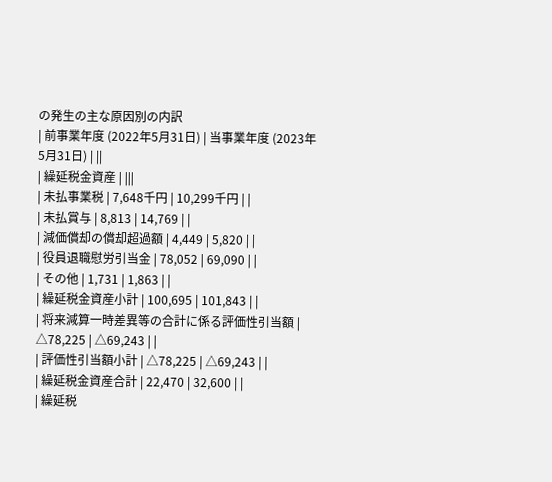の発生の主な原因別の内訳
| 前事業年度 (2022年5月31日) | 当事業年度 (2023年5月31日) | ||
| 繰延税金資産 | |||
| 未払事業税 | 7,648千円 | 10,299千円 | |
| 未払賞与 | 8,813 | 14,769 | |
| 減価償却の償却超過額 | 4,449 | 5,820 | |
| 役員退職慰労引当金 | 78,052 | 69,090 | |
| その他 | 1,731 | 1,863 | |
| 繰延税金資産小計 | 100,695 | 101,843 | |
| 将来減算一時差異等の合計に係る評価性引当額 | △78,225 | △69,243 | |
| 評価性引当額小計 | △78,225 | △69,243 | |
| 繰延税金資産合計 | 22,470 | 32,600 | |
| 繰延税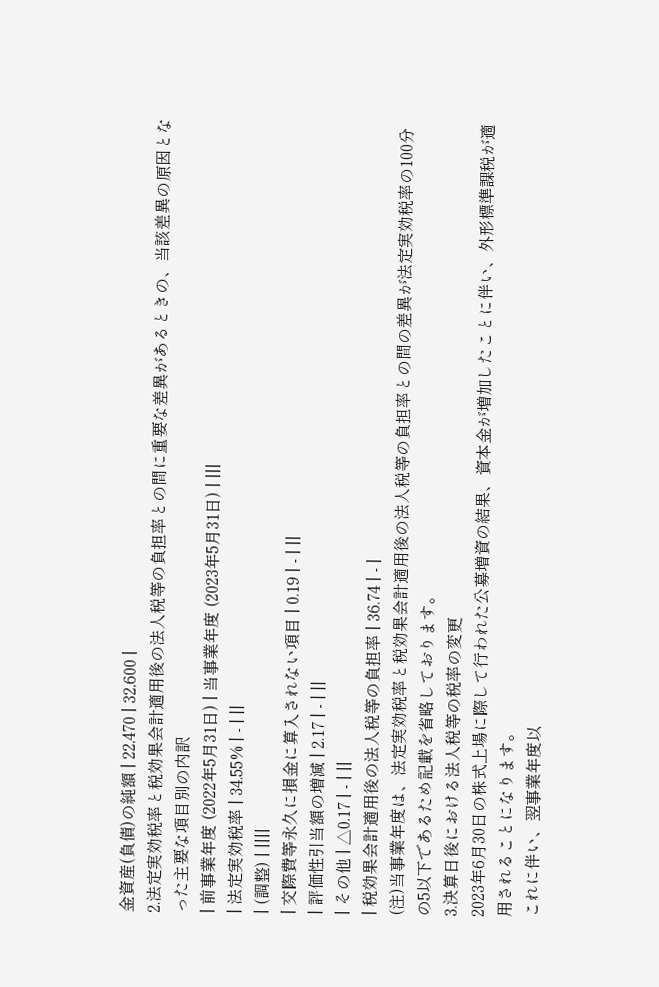金資産(負債)の純額 | 22,470 | 32,600 |
2.法定実効税率と税効果会計適用後の法人税等の負担率との間に重要な差異があるときの、当該差異の原因となった主要な項目別の内訳
| 前事業年度 (2022年5月31日) | 当事業年度 (2023年5月31日) | |||
| 法定実効税率 | 34.55% | - | ||
| (調整) | ||||
| 交際費等永久に損金に算入されない項目 | 0.19 | - | ||
| 評価性引当額の増減 | 2.17 | - | ||
| その他 | △0.17 | - | ||
| 税効果会計適用後の法人税等の負担率 | 36.74 | - |
(注)当事業年度は、法定実効税率と税効果会計適用後の法人税等の負担率との間の差異が法定実効税率の100分の5以下であるため記載を省略しております。
3.決算日後における法人税等の税率の変更
2023年6月30日の株式上場に際して行われた公募増資の結果、資本金が増加したことに伴い、外形標準課税が適用されることになります。
これに伴い、翌事業年度以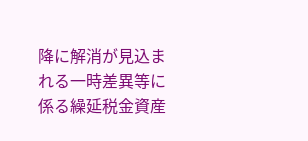降に解消が見込まれる一時差異等に係る繰延税金資産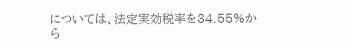については、法定実効税率を34.55%から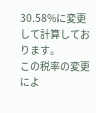30.58%に変更して計算しております。
この税率の変更によ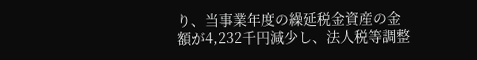り、当事業年度の繰延税金資産の金額が4,232千円減少し、法人税等調整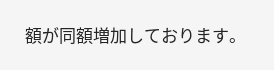額が同額増加しております。